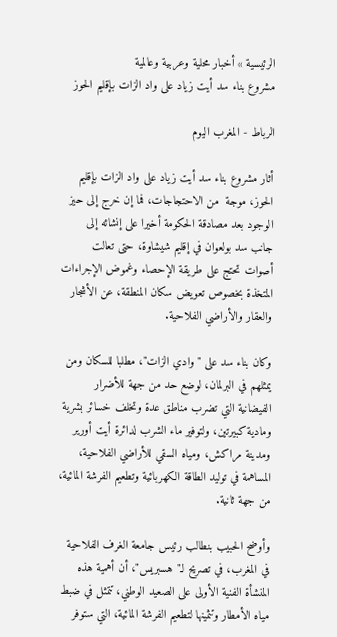الرئيسية » أخبار محلية وعربية وعالمية
مشروع بناء سد أيت زياد على واد الزات بإقليم الحوز

الرباط - المغرب اليوم

أثار مشروع بناء سد أيت زياد على واد الزات بإقليم الحوز، موجة  من الاحتجاجات، فما إن خرج إلى حيز الوجود بعد مصادقة الحكومة أخيرا على إنشائه إلى جانب سد بولعوان في إقليم شيشاوة، حتى تعالت أصوات تحتج على طريقة الإحصاء وغموض الإجراءات المتخذة بخصوص تعويض سكان المنطقة، عن الأشجار والعقار والأراضي الفلاحية.

وكان بناء سد على "وادي الزات"، مطلبا للسكان ومن يمثلهم في البرلمان، لوضع حد من جهة للأضرار الفيضانية التي تضرب مناطق عدة وتخلف خسائر بشرية ومادية كبيرتين، ولتوفير ماء الشرب لدائرة أيت أورير ومدينة مراكش، ومياه السقي للأراضي الفلاحية، المساهمة في توليد الطاقة الكهربائية وتطعيم الفرشة المائية، من جهة ثانية.

وأوضح الحبيب بنطالب رئيس جامعة الغرف الفلاحية في المغرب، في تصريح لـ"هسبريس"، أن أهمية هذه المنشأة الفنية الأولى على الصعيد الوطني، تتمثل في ضبط مياه الأمطار وتثمينها لتطعيم الفرشة المائية، التي ستوفر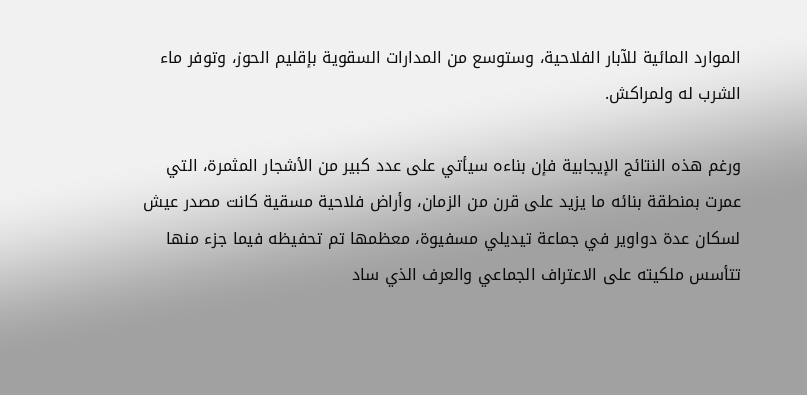الموارد المائية للآبار الفلاحية، وستوسع من المدارات السقوية بإقليم الحوز، وتوفر ماء الشرب له ولمراكش.

ورغم هذه النتائج الإيجابية فإن بناءه سيأتي على عدد كبير من الأشجار المثمرة، التي عمرت بمنطقة بنائه ما يزيد على قرن من الزمان، وأراض فلاحية مسقية كانت مصدر عيش لسكان عدة دواوير في جماعة تيديلي مسفيوة، معظمها تم تحفيظه فيما جزء منها تتأسس ملكيته على الاعتراف الجماعي والعرف الذي ساد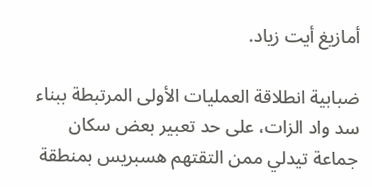أمازيغ أيت زياد.

ضبابية انطلاقة العمليات الأولى المرتبطة ببناء سد واد الزات، على حد تعبير بعض سكان جماعة تيدلي ممن التقتهم هسبريس بمنطقة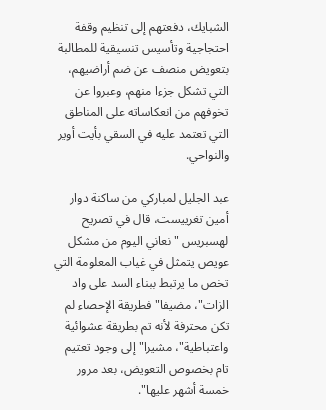الشبايك، دفعتهم إلى تنظيم وقفة احتجاجية وتأسيس تنسيقية للمطالبة بتعويض منصف عن ضم أراضيهم، التي تشكل جزءا منهم، وعبروا عن تخوفهم من انعكاساته على المناطق التي تعتمد عليه في السقي بأيت أوير والنواحي.

عبد الجليل لمباركي من ساكنة دوار أمين تغرييست، قال في تصريح لهسبريس "نعاني اليوم من مشكل عويص يتمثل في غياب المعلومة التي تخص ما يرتبط ببناء السد على واد الزات"، مضيفا" فطريقة الإحصاء لم تكن محترفة لأنه تم بطريقة عشوائية واعتباطية"، مشيرا" إلى وجود تعتيم تام بخصوص التعويض، بعد مرور خمسة أشهر عليها".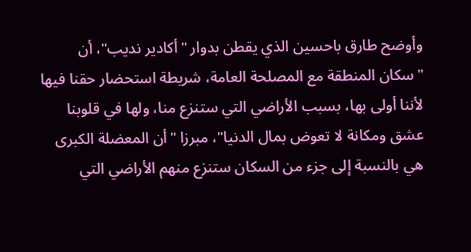وأوضح طارق باحسين الذي يقطن بدوار "أكادير نديب"، أن "سكان المنطقة مع المصلحة العامة، شريطة استحضار حقنا فيها لأننا أولى بها، بسبب الأراضي التي ستنزع منا، ولها في قلوبنا عشق ومكانة لا تعوض بمال الدنيا"، مبرزا "أن المعضلة الكبرى هي بالنسبة إلى جزء من السكان ستنزع منهم الأراضي التي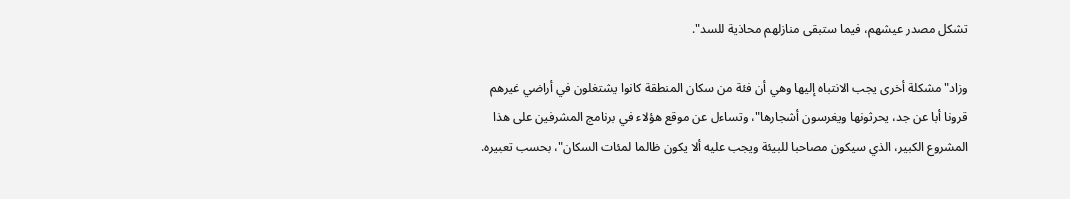تشكل مصدر عيشهم، فيما ستبقى منازلهم محاذية للسد".

وزاد" مشكلة أخرى يجب الانتباه إليها وهي أن فئة من سكان المنطقة كانوا يشتغلون في أراضي غيرهم قرونا أبا عن جد، يحرثونها ويغرسون أشجارها"، وتساءل عن موقع هؤلاء في برنامج المشرفين على هذا المشروع الكبير، الذي سيكون مصاحبا للبيئة ويجب عليه ألا يكون ظالما لمئات السكان"، بحسب تعبيره.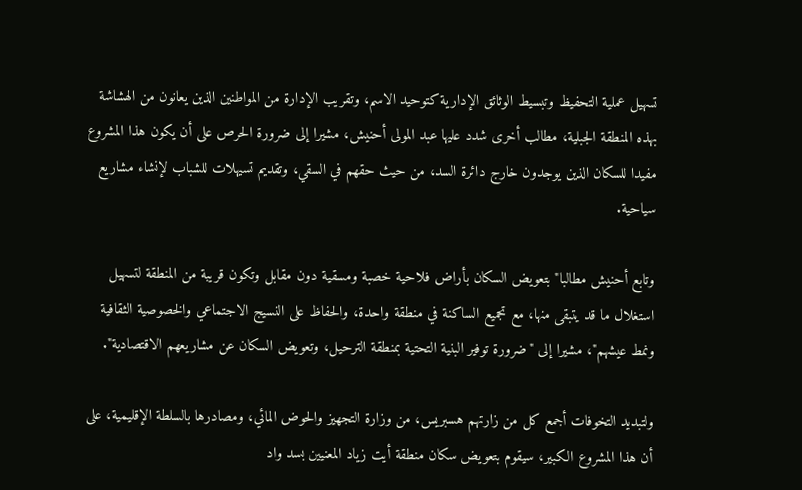تسهيل عملية التحفيظ وتبسيط الوثائق الإدارية كتوحيد الاسم، وتقريب الإدارة من المواطنين الذين يعانون من الهشاشة بهذه المنطقة الجبلية، مطالب أخرى شدد عليها عبد المولى أحنيش، مشيرا إلى ضرورة الحرص على أن يكون هذا المشروع مفيدا للسكان الذين يوجدون خارج دائرة السد، من حيث حقهم في السقي، وتقديم تسيهلات للشباب لإنشاء مشاريع سياحية.

وتابع أحنيش مطالبا" بتعويض السكان بأراض فلاحية خصبة ومسقية دون مقابل وتكون قريبة من المنطقة لتسهيل استغلال ما قد يتبقى منها، مع تجميع الساكنة في منطقة واحدة، والحفاظ على النسيج الاجتماعي والخصوصية الثقافية ونمط عيشهم"، مشيرا إلى "ضرورة توفير البنية التحتية بمنطقة الترحيل، وتعويض السكان عن مشاريعهم الاقتصادية".

ولتبديد التخوفات أجمع كل من زارتهم هسبريس، من وزارة التجهيز والحوض المائي، ومصادرها بالسلطة الإقليمية، على أن هذا المشروع الكبير، سيقوم بتعويض سكان منطقة أيت زياد المعنيين بسد واد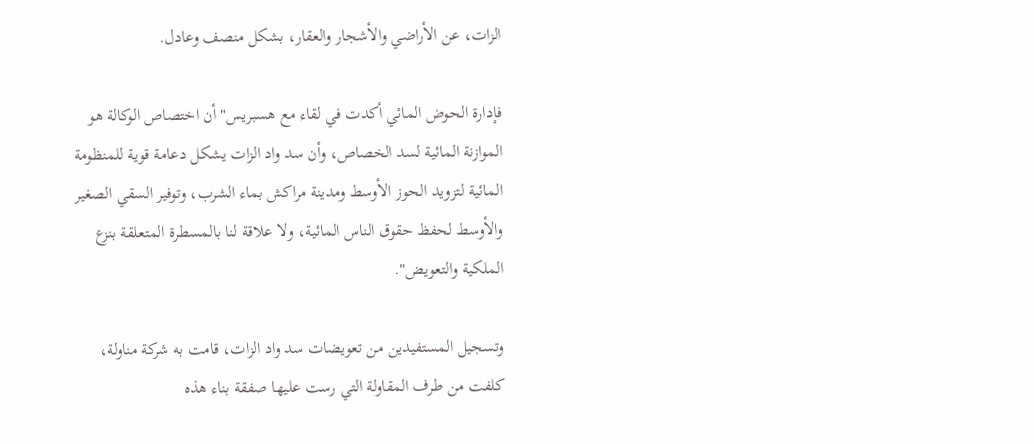الزات، عن الأراضي والأشجار والعقار، بشكل منصف وعادل.

فإدارة الحوض المائي أكدت في لقاء مع هسبريس" أن اختصاص الوكالة هو الموازنة المائية لسد الخصاص، وأن سد واد الزات يشكل دعامة قوية للمنظومة المائية لتزويد الحوز الأوسط ومدينة مراكش بماء الشرب، وتوفير السقي الصغير والأوسط لحفظ حقوق الناس المائية، ولا علاقة لنا بالمسطرة المتعلقة بنزع الملكية والتعويض".

وتسجيل المستفيدين من تعويضات سد واد الزات، قامت به شركة مناولة، كلفت من طرف المقاولة التي رست عليها صفقة بناء هذه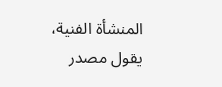المنشأة الفنية، يقول مصدر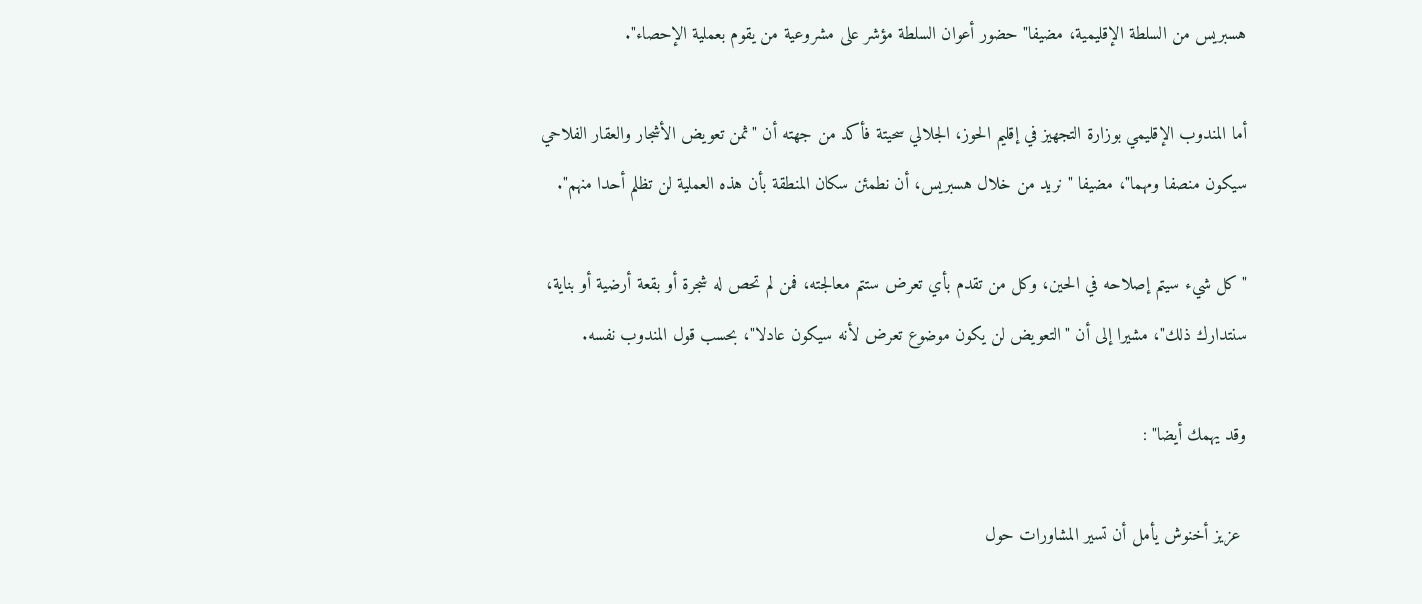هسبريس من السلطة الإقليمية، مضيفا" حضور أعوان السلطة مؤشر على مشروعية من يقوم بعملية الإحصاء".

أما المندوب الإقليمي بوزارة التجهيز في إقليم الحوز، الجلالي سحيتة فأكد من جهته أن "ثمن تعويض الأشجار والعقار الفلاحي سيكون منصفا ومهما"، مضيفا "نريد من خلال هسبريس، أن نطمئن سكان المنطقة بأن هذه العملية لن تظلم أحدا منهم".

"كل شيء سيتم إصلاحه في الحين، وكل من تقدم بأي تعرض ستتم معالجته، فمن لم تحص له شجرة أو بقعة أرضية أو بناية، سنتدارك ذلك"، مشيرا إلى أن "التعويض لن يكون موضوع تعرض لأنه سيكون عادلا"، بحسب قول المندوب نفسه.

وقد يهمك أيضا" :

 عزيز أخنوش يأمل أن تسير المشاورات حول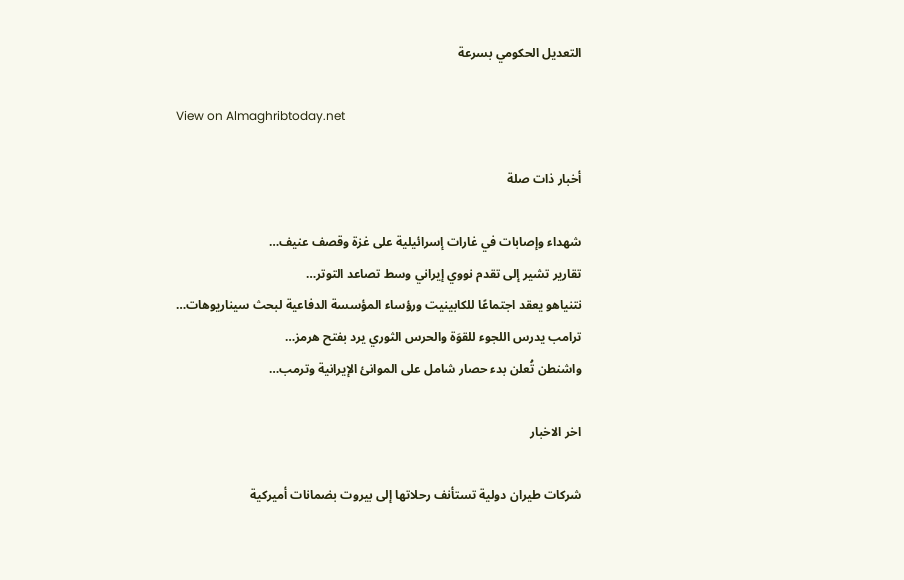التعديل الحكومي بسرعة

View on Almaghribtoday.net

أخبار ذات صلة

شهداء وإصابات في غارات إسرائيلية على غزة وقصف عنيف…
تقارير تشير إلى تقدم نووي إيراني وسط تصاعد التوتر…
نتنياهو يعقد اجتماعًا للكابينيت ورؤساء المؤسسة الدفاعية لبحث سيناريوهات…
ترامب يدرس اللجوء للقوَة والحرس الثوري يرد بفتح هرمز…
واشنطن تُعلن بدء حصار شامل على الموانئ الإيرانية وترمب…

اخر الاخبار

شركات طيران دولية تستأنف رحلاتها إلى بيروت بضمانات أميركية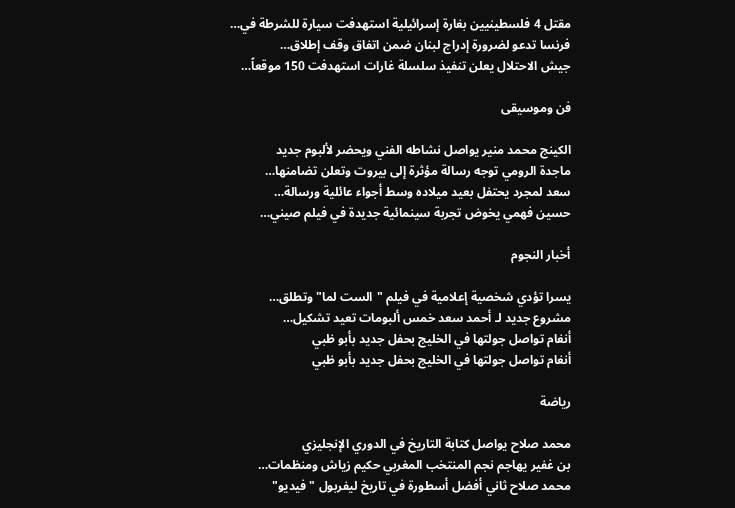مقتل 4 فلسطينيين بغارة إسرائيلية استهدفت سيارة للشرطة في…
فرنسا تدعو لضرورة إدراج لبنان ضمن اتفاق وقف إطلاق…
جيش الاحتلال يعلن تنفيذ سلسلة غارات استهدفت 150 موقعاً…

فن وموسيقى

الكينج محمد منير يواصل نشاطه الفني ويحضر لألبوم جديد
ماجدة الرومي توجه رسالة مؤثرة إلى بيروت وتعلن تضامنها…
سعد لمجرد يحتفل بعيد ميلاده وسط أجواء عائلية ورسالة…
حسين فهمي يخوض تجربة سينمائية جديدة في فيلم صيني…

أخبار النجوم

يسرا تؤدي شخصية إعلامية في فيلم "الست لما" وتطلق…
مشروع جديد لـ أحمد سعد خمس ألبومات تعيد تشكيل…
أنغام تواصل جولتها في الخليج بحفل جديد بأبو ظبي
أنغام تواصل جولتها في الخليج بحفل جديد بأبو ظبي

رياضة

محمد صلاح يواصل كتابة التاريخ في الدوري الإنجليزي
بن غفير يهاجم نجم المنتخب المغربي حكيم زياش ومنظمات…
محمد صلاح ثاني أفضل أسطورة في تاريخ ليفربول "فيديو"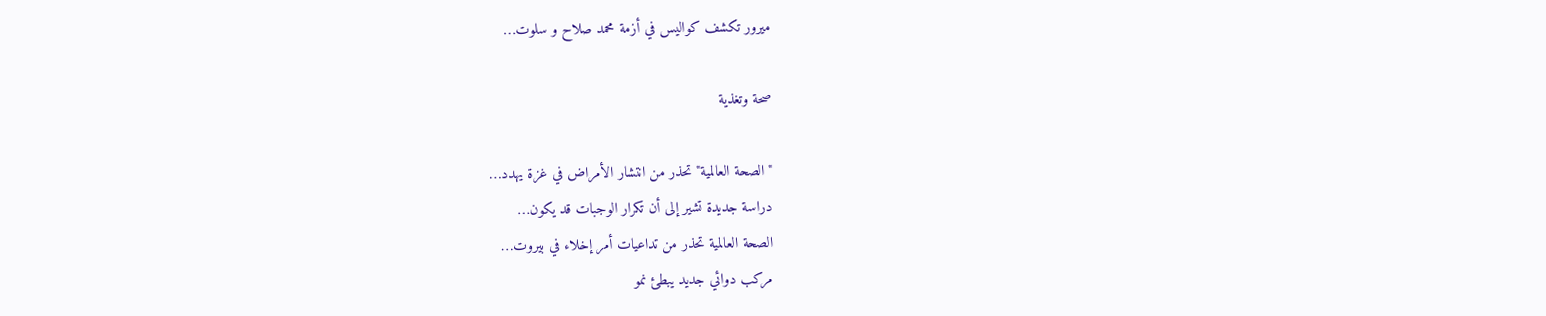ميرور تكشف كواليس في أزمة محمد صلاح و سلوت…

صحة وتغذية

"الصحة العالمية" تحذر من انتشار الأمراض في غزة يهدد…
دراسة جديدة تشير إلى أن تكرار الوجبات قد يكون…
الصحة العالمية تحذر من تداعيات أمر إخلاء في بيروت…
مركب دوائي جديد يبطئ نمو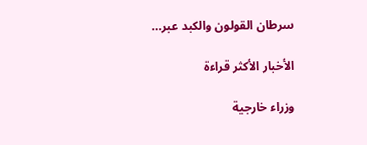سرطان القولون والكبد عبر…

الأخبار الأكثر قراءة

وزراء خارجية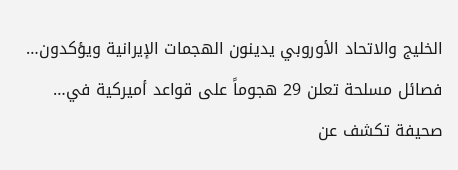الخليج والاتحاد الأوروبي يدينون الهجمات الإيرانية ويؤكدون…
فصائل مسلحة تعلن 29 هجوماً على قواعد أميركية في…
صحيفة تكشف عن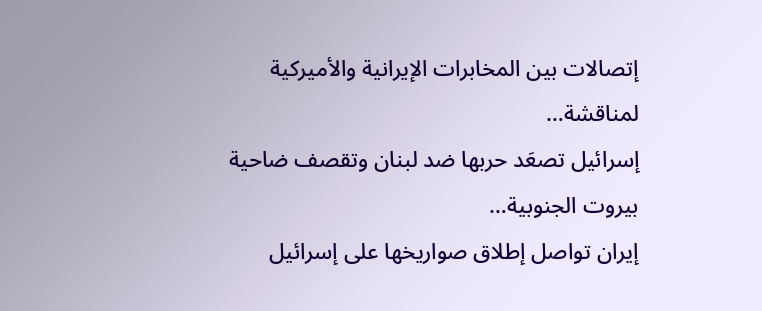إتصالات بين المخابرات الإيرانية والأميركية لمناقشة…
إسرائيل تصعَد حربها ضد لبنان وتقصف ضاحية بيروت الجنوبية…
إيران تواصل إطلاق صواريخها على إسرائيل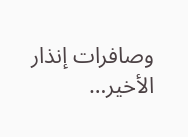وصافرات إنذار الأخير…